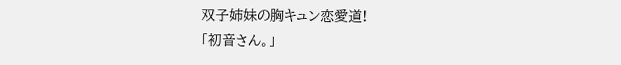双子姉妹の胸キュン恋愛道!
「初音さん。」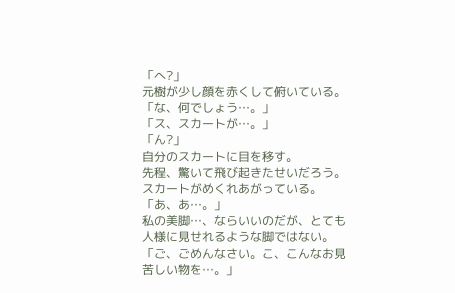「へ?」
元樹が少し顔を赤くして俯いている。
「な、何でしょう…。」
「ス、スカートが…。」
「ん?」
自分のスカートに目を移す。
先程、驚いて飛び起きたせいだろう。
スカートがめくれあがっている。
「あ、あ…。」
私の美脚…、ならいいのだが、とても人様に見せれるような脚ではない。
「ご、ごめんなさい。こ、こんなお見苦しい物を…。」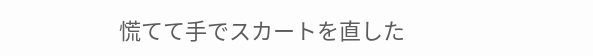慌てて手でスカートを直した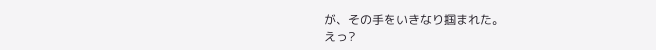が、その手をいきなり掴まれた。
えっ?